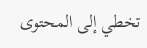تخطي إلى المحتوى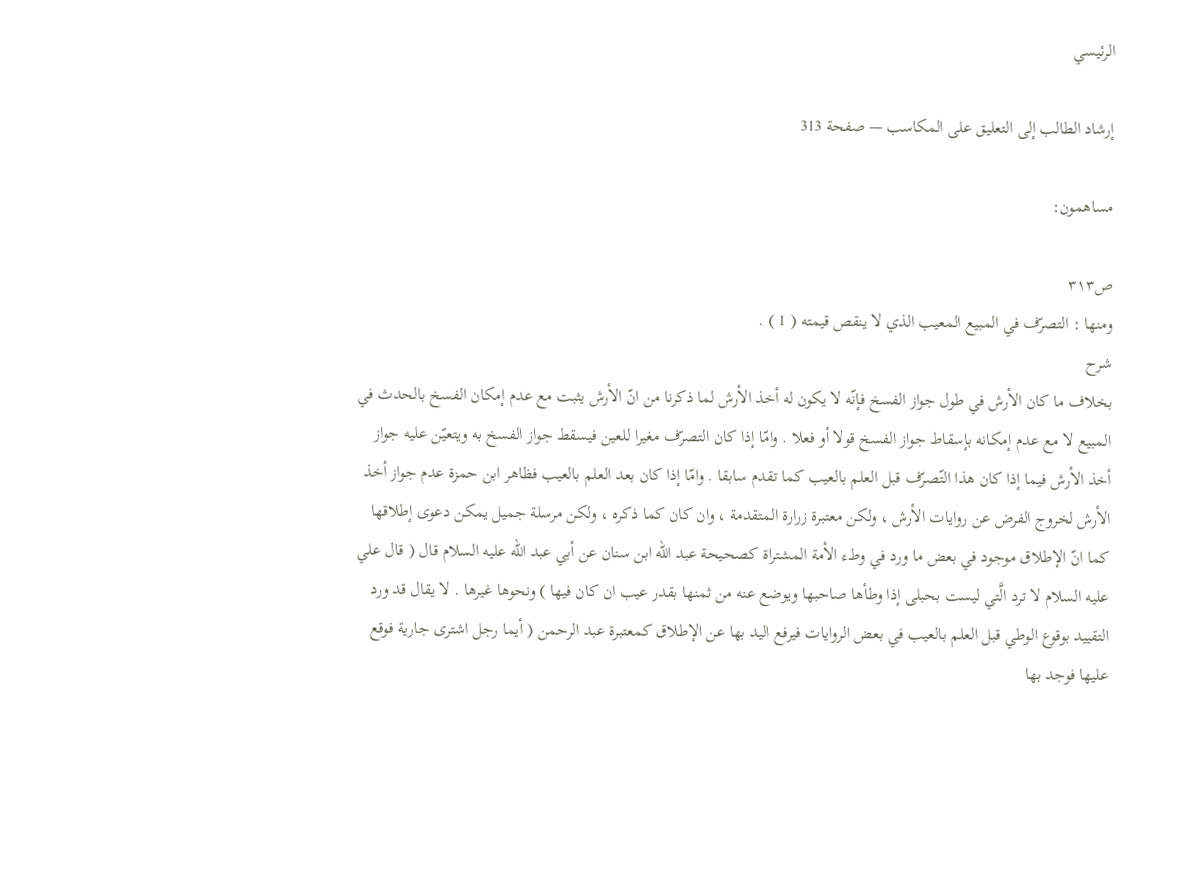الرئيسي

إرشاد الطالب إلى التعليق على المكاسب — صفحة 313

مساهمون:

ص٣١٣
ومنها : التصرّف في المبيع المعيب الذي لا ينقص قيمته ( 1 ) .
شرح
بخلاف ما كان الأرش في طول جواز الفسخ فإنّه لا يكون له أخذ الأرش لما ذكرنا من انّ الأرش يثبت مع عدم إمكان الفسخ بالحدث في المبيع لا مع عدم إمكانه بإسقاط جواز الفسخ قولا أو فعلا . وامّا إذا كان التصرّف مغيرا للعين فيسقط جواز الفسخ به ويتعيّن عليه جواز أخذ الأرش فيما إذا كان هذا التّصرّف قبل العلم بالعيب كما تقدم سابقا . وامّا إذا كان بعد العلم بالعيب فظاهر ابن حمزة عدم جواز أخذ الأرش لخروج الفرض عن روايات الأرش ، ولكن معتبرة زرارة المتقدمة ، وان كان كما ذكره ، ولكن مرسلة جميل يمكن دعوى إطلاقها كما انّ الإطلاق موجود في بعض ما ورد في وطء الأمة المشتراة كصحيحة عبد الله ابن سنان عن أبي عبد الله عليه السلام قال ( قال علي عليه السلام لا ترد الَّتي ليست بحبلى إذا وطأها صاحبها ويوضع عنه من ثمنها بقدر عيب ان كان فيها ) ونحوها غيرها . لا يقال قد ورد التقييد بوقوع الوطي قبل العلم بالعيب في بعض الروايات فيرفع اليد بها عن الإطلاق كمعتبرة عبد الرحمن ( أيما رجل اشترى جارية فوقع عليها فوجد بها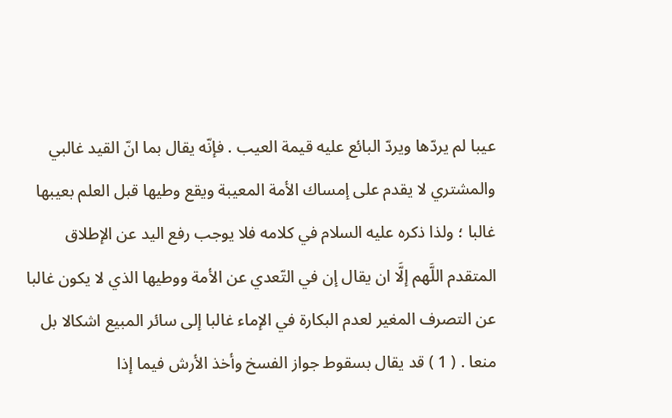عيبا لم يردّها ويردّ البائع عليه قيمة العيب . فإنّه يقال بما انّ القيد غالبي والمشتري لا يقدم على إمساك الأمة المعيبة ويقع وطيها قبل العلم بعيبها غالبا ؛ ولذا ذكره عليه السلام في كلامه فلا يوجب رفع اليد عن الإطلاق المتقدم اللَّهم إلَّا ان يقال إن في التّعدي عن الأمة ووطيها الذي لا يكون غالبا عن التصرف المغير لعدم البكارة في الإماء غالبا إلى سائر المبيع اشكالا بل منعا . ( 1 ) قد يقال بسقوط جواز الفسخ وأخذ الأرش فيما إذا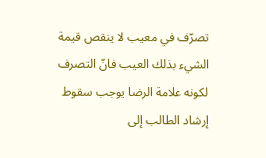تصرّف في معيب لا ينقص قيمة الشيء بذلك العيب فانّ التصرف لكونه علامة الرضا يوجب سقوط
إرشاد الطالب إلى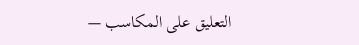التعليق على المكاسب —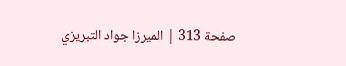صفحة 313 | الميرزا جواد التبريزي